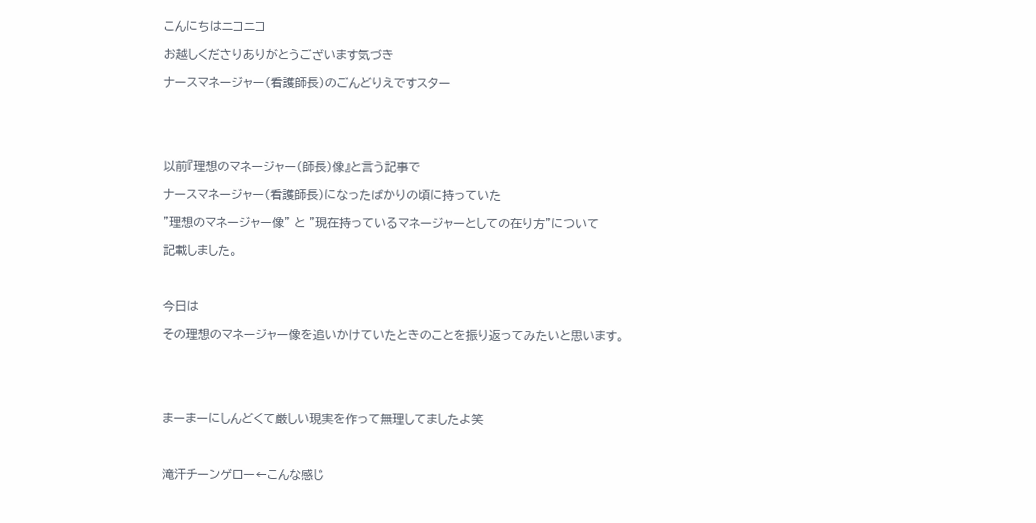こんにちはニコニコ

お越しくださりありがとうございます気づき

ナースマネージャー(看護師長)のごんどりえですスター





以前『理想のマネージャー(師長)像』と言う記事で

ナースマネージャー(看護師長)になったばかりの頃に持っていた

”理想のマネージャー像” と ”現在持っているマネージャーとしての在り方”について

記載しました。



今日は

その理想のマネージャー像を追いかけていたときのことを振り返ってみたいと思います。





まーまーにしんどくて厳しい現実を作って無理してましたよ笑



滝汗チーンゲロー←こんな感じ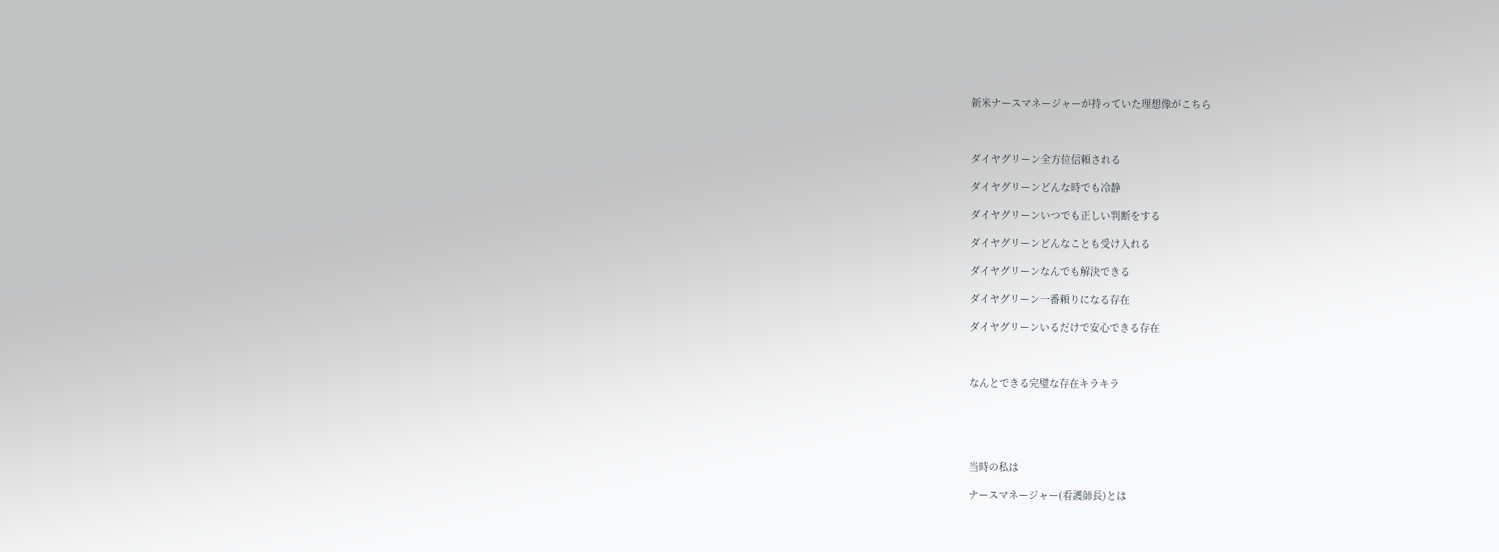新米ナースマネージャーが持っていた理想像がこちら



ダイヤグリーン全方位信頼される

ダイヤグリーンどんな時でも冷静

ダイヤグリーンいつでも正しい判断をする

ダイヤグリーンどんなことも受け入れる

ダイヤグリーンなんでも解決できる

ダイヤグリーン一番頼りになる存在

ダイヤグリーンいるだけで安心できる存在



なんとできる完璧な存在キラキラ





当時の私は

ナースマネージャー(看護師長)とは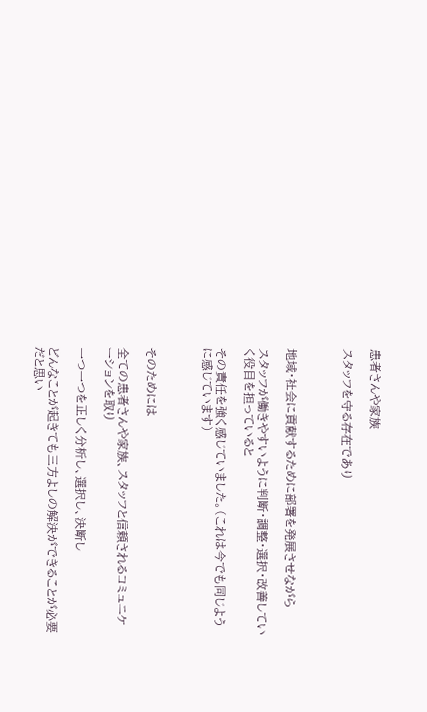患者さんや家族

スタッフを守る存在であり



地域・社会に貢献するために部署を発展させながら

スタッフが働きやすいように判断・調整・選択・改善していく役目を担っていると

その責任を強く感じていました。(これは今でも同じように感じています)



そのためには

全ての患者さんや家族、スタッフと信頼されるコミュニケーションを取り

一つ一つを正しく分析し、選択し、決断し

どんなことが起きても三方よしの解決ができることが必要だと思い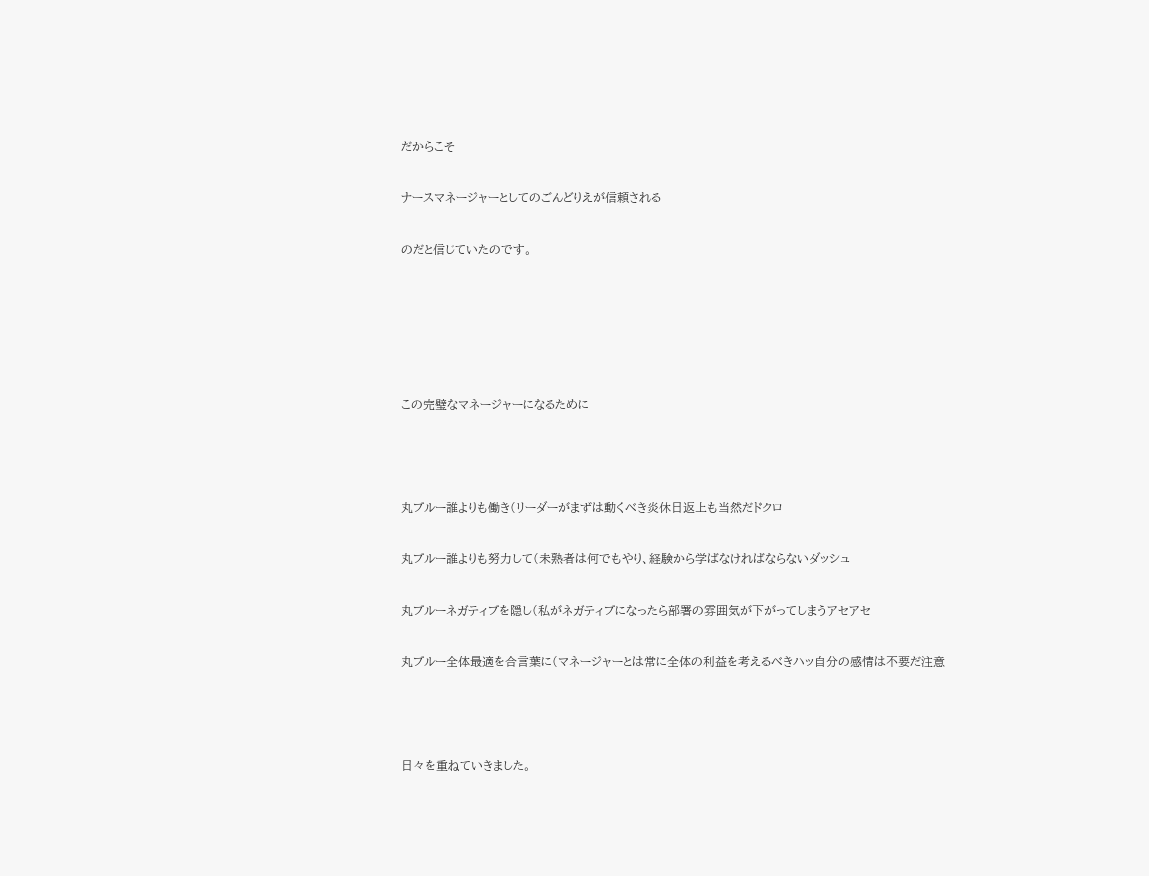だからこそ

ナースマネージャーとしてのごんどりえが信頼される

のだと信じていたのです。





この完璧なマネージャーになるために



丸ブルー誰よりも働き(リーダーがまずは動くべき炎休日返上も当然だドクロ

丸ブルー誰よりも努力して(未熟者は何でもやり、経験から学ばなければならないダッシュ

丸ブルーネガティブを隠し(私がネガティブになったら部署の雰囲気が下がってしまうアセアセ

丸ブルー全体最適を合言葉に(マネージャーとは常に全体の利益を考えるべきハッ自分の感情は不要だ注意



日々を重ねていきました。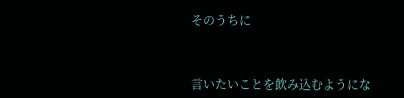そのうちに



言いたいことを飲み込むようにな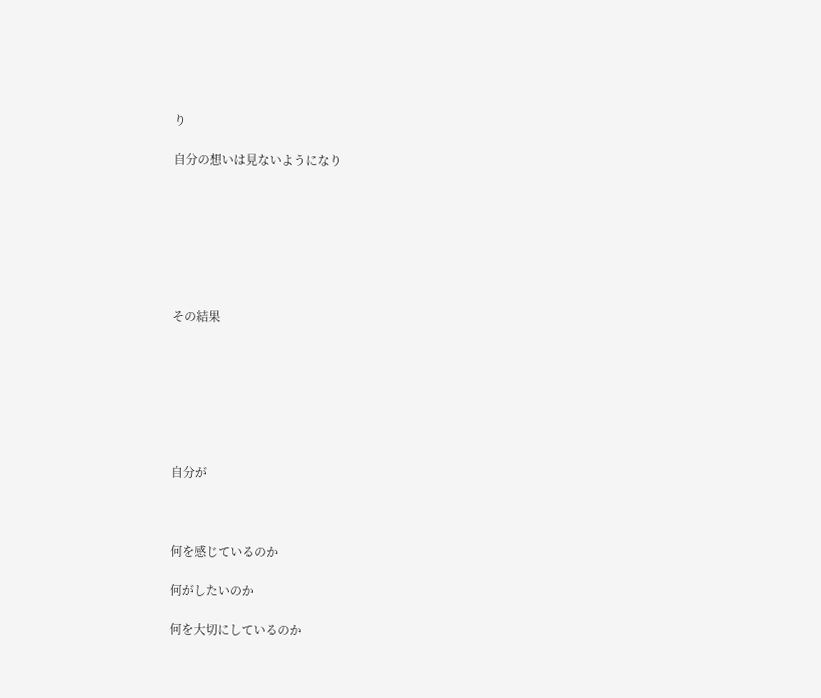り

自分の想いは見ないようになり







その結果







自分が



何を感じているのか

何がしたいのか

何を大切にしているのか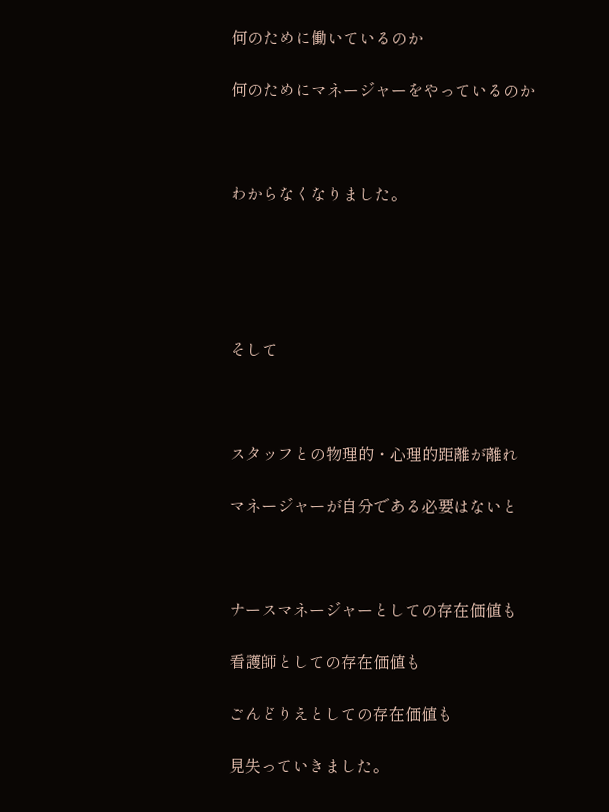何のために働いているのか

何のためにマネージャーをやっているのか



わからなくなりました。





そして



スタッフとの物理的・心理的距離が離れ

マネージャーが自分である必要はないと



ナースマネージャーとしての存在価値も

看護師としての存在価値も

ごんどりえとしての存在価値も

見失っていきました。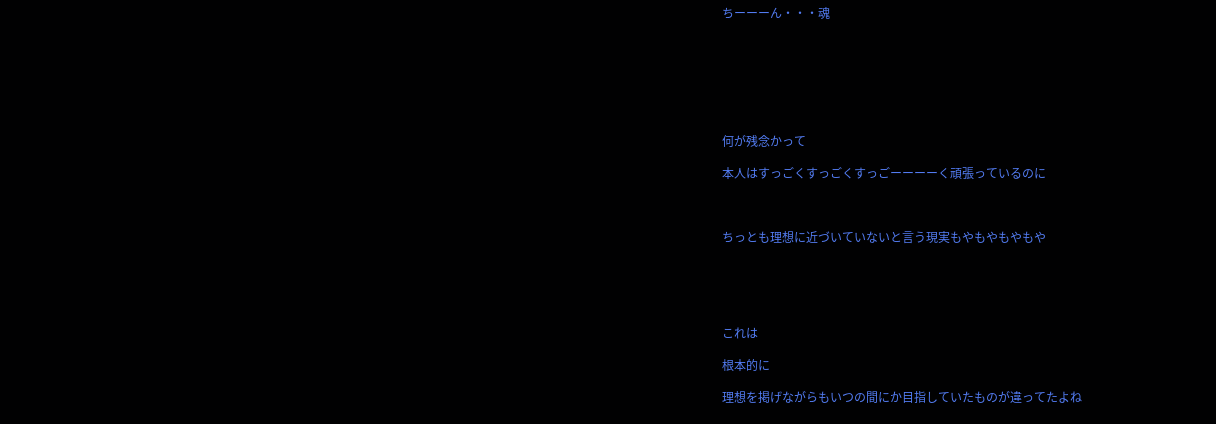ちーーーん・・・魂







何が残念かって

本人はすっごくすっごくすっごーーーーく頑張っているのに



ちっとも理想に近づいていないと言う現実もやもやもやもや





これは

根本的に

理想を掲げながらもいつの間にか目指していたものが違ってたよね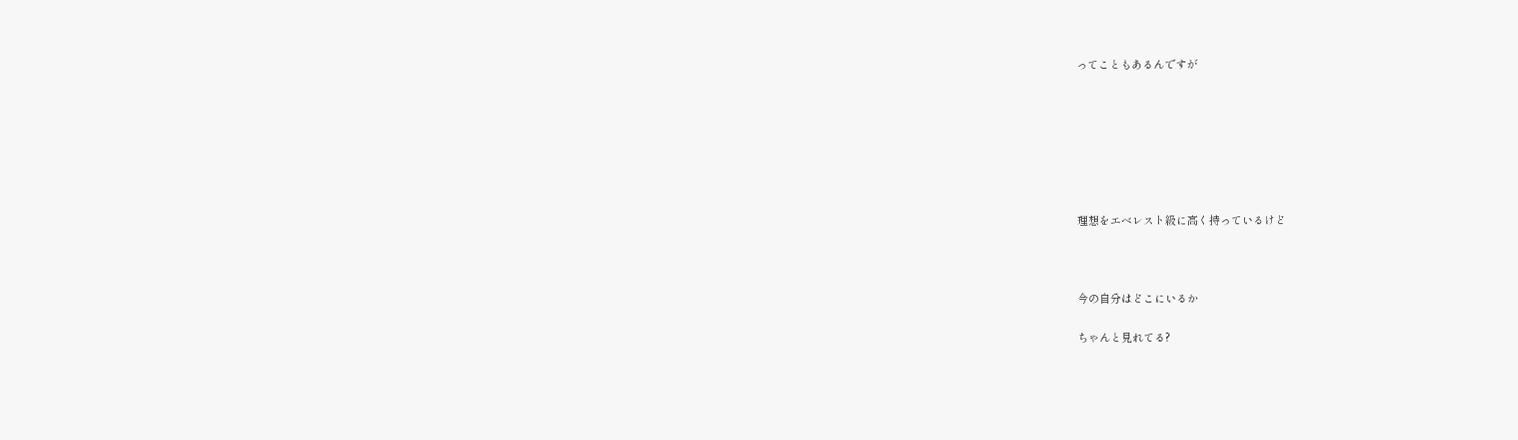ってこともあるんですが







理想をエベレスト級に高く持っているけど



今の自分はどこにいるか

ちゃんと見れてる?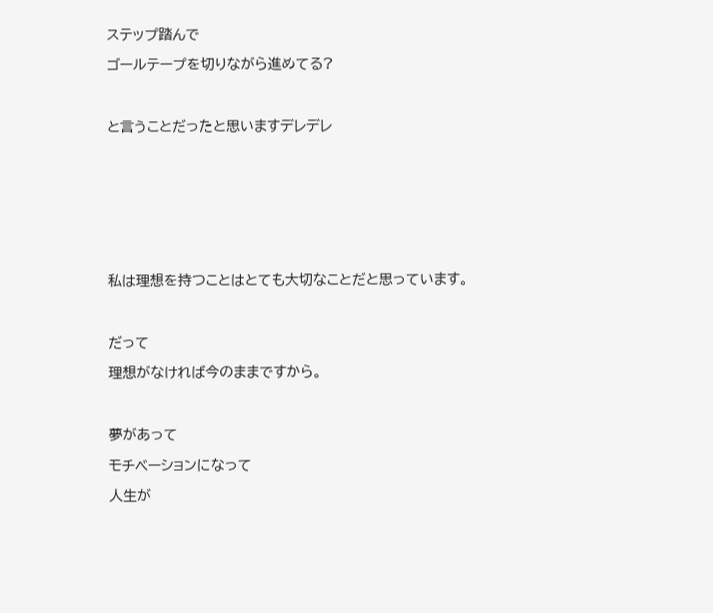ステップ踏んで

ゴールテープを切りながら進めてる?



と言うことだったと思いますデレデレ









私は理想を持つことはとても大切なことだと思っています。



だって

理想がなければ今のままですから。



夢があって

モチベーションになって

人生が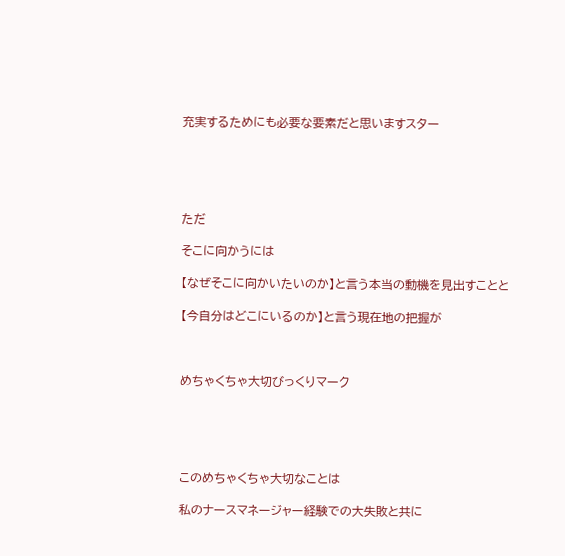充実するためにも必要な要素だと思いますスター





ただ

そこに向かうには

【なぜそこに向かいたいのか】と言う本当の動機を見出すことと

【今自分はどこにいるのか】と言う現在地の把握が



めちゃくちゃ大切びっくりマーク





このめちゃくちゃ大切なことは

私のナースマネージャー経験での大失敗と共に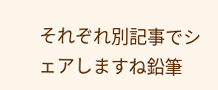それぞれ別記事でシェアしますね鉛筆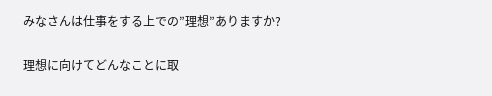みなさんは仕事をする上での”理想”ありますか?

理想に向けてどんなことに取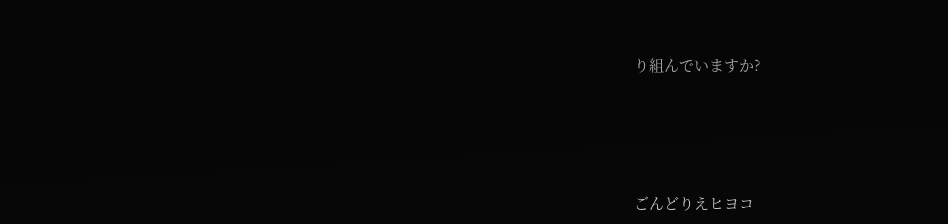り組んでいますか?





ごんどりえヒヨコ